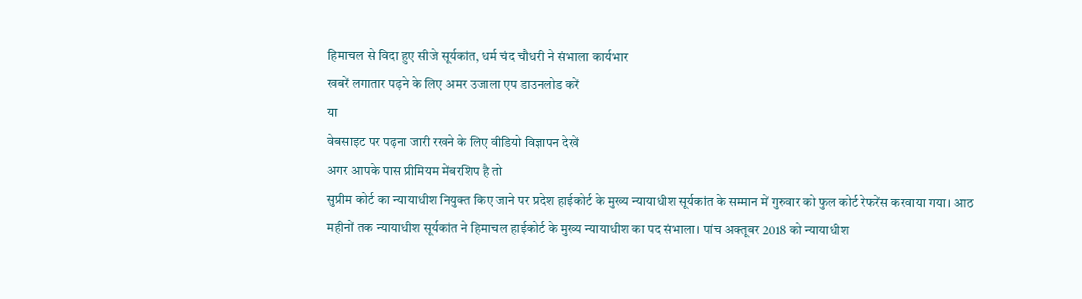हिमाचल से विदा हुए सीजे सूर्यकांत, धर्म चंद चौधरी ने संभाला कार्यभार
खबरें लगातार पढ़ने के लिए अमर उजाला एप डाउनलोड करें
या
वेबसाइट पर पढ़ना जारी रखने के लिए वीडियो विज्ञापन देखें
अगर आपके पास प्रीमियम मेंबरशिप है तो
सुप्रीम कोर्ट का न्यायाधीश नियुक्त किए जाने पर प्रदेश हाईकोर्ट के मुख्य न्यायाधीश सूर्यकांत के सम्मान में गुरुवार को फुल कोर्ट रेफरेंस करवाया गया। आठ महीनों तक न्यायाधीश सूर्यकांत ने हिमाचल हाईकोर्ट के मुख्य न्यायाधीश का पद संभाला। पांच अक्तूबर 2018 को न्यायाधीश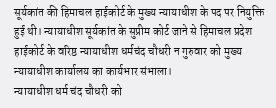सूर्यकांत की हिमाचल हाईकोर्ट के मुख्य न्यायाधीश के पद पर नियुक्ति हुई थी। न्यायाधीश सूर्यकांत के सुप्रीम कोर्ट जाने से हिमाचल प्रदेश हाईकोर्ट के वरिष्ठ न्यायाधीश धर्मचंद चौधरी न गुरुवार को मुख्य न्यायाधीश कार्यालय का कार्यभार संभाला।
न्यायाधीश धर्म चंद चौधरी को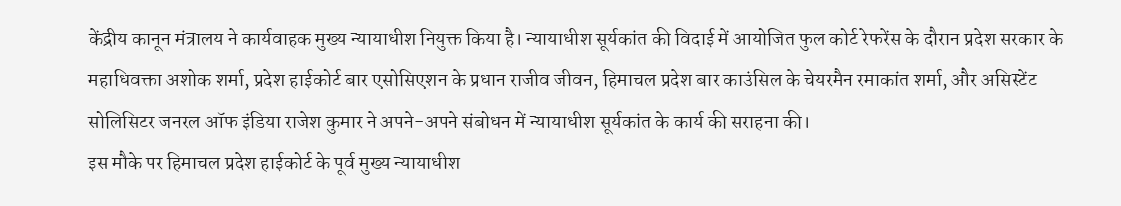केंद्रीय कानून मंत्रालय ने कार्यवाहक मुख्य न्यायाधीश नियुक्त किया है। न्यायाधीश सूर्यकांत की विदाई में आयोजित फुल कोर्ट रेफरेंस के दौरान प्रदेश सरकार के महाधिवक्ता अशोक शर्मा, प्रदेश हाईकोर्ट बार एसोसिएशन के प्रधान राजीव जीवन, हिमाचल प्रदेश बार काउंसिल के चेयरमैन रमाकांत शर्मा, और असिस्टेंट सोलिसिटर जनरल ऑफ इंडिया राजेश कुमार ने अपने-अपने संबोधन में न्यायाधीश सूर्यकांत के कार्य की सराहना की।
इस मौके पर हिमाचल प्रदेश हाईकोर्ट के पूर्व मुख्य न्यायाधीश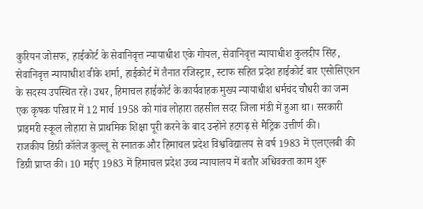कुरियन जोसफ, हाईकोर्ट के सेवानिवृत्त न्यायाधीश एके गोयल, सेवानिवृत्त न्यायाधीश कुलदीप सिंह, सेवानिवृत्त न्यायाधीश वीके शर्मा, हाईकोर्ट में तैनात रजिस्ट्रार, स्टाफ सहित प्रदेश हाईकोर्ट बार एसोसिएशन के सदस्य उपस्थित रहे। उधर, हिमाचल हाईकोर्ट के कार्यवाहक मुख्य न्यायाधीश धर्मचंद चौधरी का जन्म एक कृषक परिवार में 12 मार्च 1958 को गांव लोहारा तहसील सदर जिला मंडी में हुआ था। सरकारी प्राइमरी स्कूल लोहारा से प्राथमिक शिक्षा पूरी करने के बाद उन्होंने हटगढ़ से मैट्रिक उत्तीर्ण की।
राजकीय डिग्री कॉलेज कुल्लू से स्नातक और हिमाचल प्रदेश विश्वविद्यालय से वर्ष 1983 में एलएलबी की डिग्री प्राप्त की। 10 मईए 1983 में हिमाचल प्रदेश उच्च न्यायालय में बतौर अधिवक्ता काम शुरू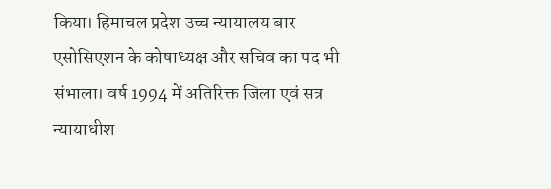किया। हिमाचल प्रदेश उच्च न्यायालय बार एसोसिएशन के कोषाध्यक्ष और सचिव का पद भी संभाला। वर्ष 1994 में अतिरिक्त जिला एवं सत्र न्यायाधीश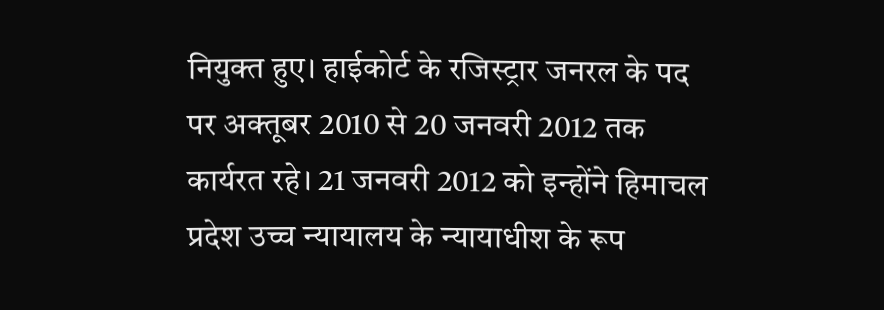नियुक्त हुए। हाईकोर्ट के रजिस्ट्रार जनरल के पद पर अक्तूबर 2010 से 20 जनवरी 2012 तक कार्यरत रहे। 21 जनवरी 2012 को इन्होंने हिमाचल प्रदेश उच्च न्यायालय के न्यायाधीश के रूप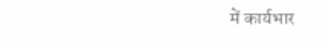में कार्यभार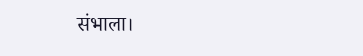संभाला।